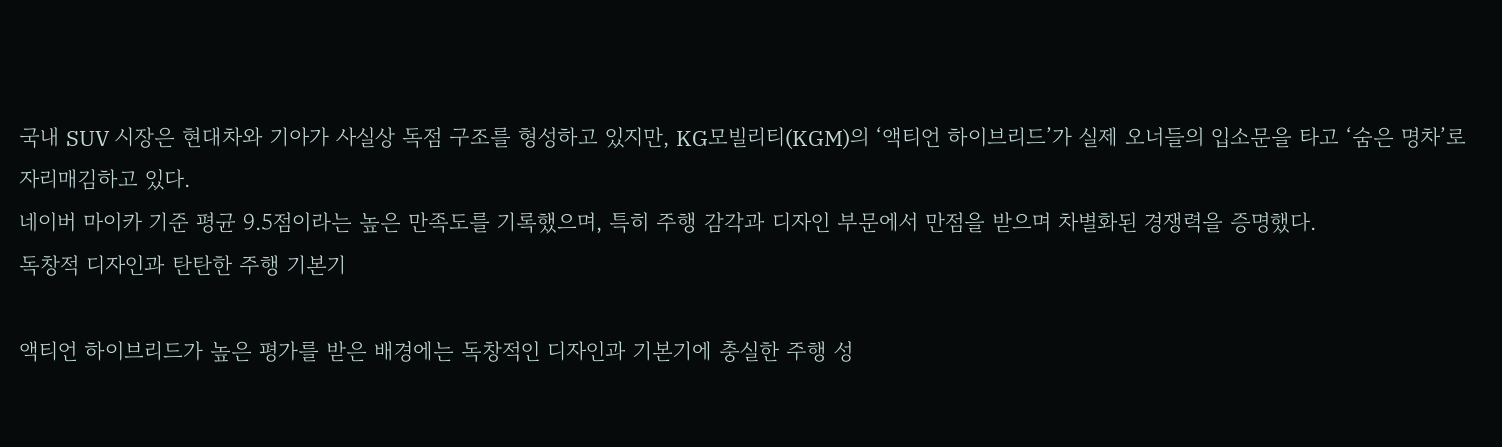국내 SUV 시장은 현대차와 기아가 사실상 독점 구조를 형성하고 있지만, KG모빌리티(KGM)의 ‘액티언 하이브리드’가 실제 오너들의 입소문을 타고 ‘숨은 명차’로 자리매김하고 있다.
네이버 마이카 기준 평균 9.5점이라는 높은 만족도를 기록했으며, 특히 주행 감각과 디자인 부문에서 만점을 받으며 차별화된 경쟁력을 증명했다.
독창적 디자인과 탄탄한 주행 기본기

액티언 하이브리드가 높은 평가를 받은 배경에는 독창적인 디자인과 기본기에 충실한 주행 성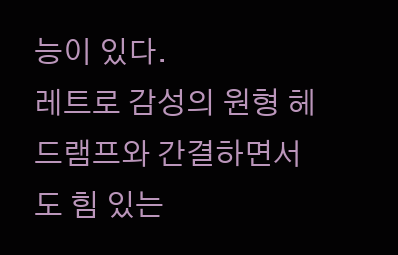능이 있다.
레트로 감성의 원형 헤드램프와 간결하면서도 힘 있는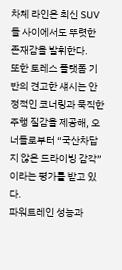차체 라인은 최신 SUV들 사이에서도 뚜렷한 존재감을 발휘한다.
또한 토레스 플랫폼 기반의 견고한 섀시는 안정적인 코너링과 묵직한 주행 질감을 제공해, 오너들로부터 “국산차답지 않은 드라이빙 감각”이라는 평가를 받고 있다.
파워트레인 성능과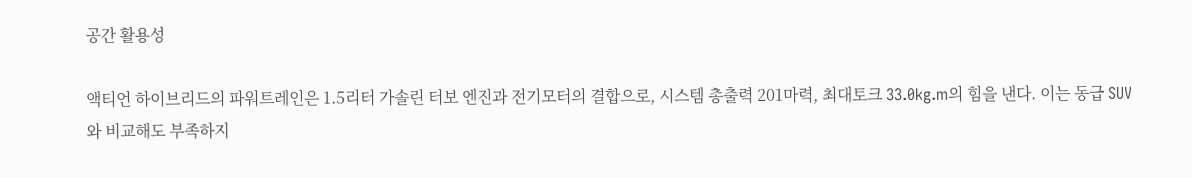공간 활용성

액티언 하이브리드의 파워트레인은 1.5리터 가솔린 터보 엔진과 전기모터의 결합으로, 시스템 총출력 201마력, 최대토크 33.0kg.m의 힘을 낸다. 이는 동급 SUV와 비교해도 부족하지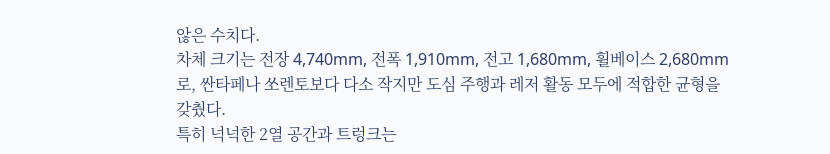않은 수치다.
차체 크기는 전장 4,740mm, 전폭 1,910mm, 전고 1,680mm, 휠베이스 2,680mm로, 싼타페나 쏘렌토보다 다소 작지만 도심 주행과 레저 활동 모두에 적합한 균형을 갖췄다.
특히 넉넉한 2열 공간과 트렁크는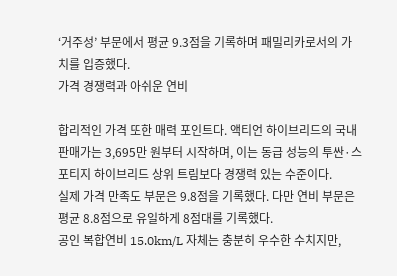‘거주성’ 부문에서 평균 9.3점을 기록하며 패밀리카로서의 가치를 입증했다.
가격 경쟁력과 아쉬운 연비

합리적인 가격 또한 매력 포인트다. 액티언 하이브리드의 국내 판매가는 3,695만 원부터 시작하며, 이는 동급 성능의 투싼·스포티지 하이브리드 상위 트림보다 경쟁력 있는 수준이다.
실제 가격 만족도 부문은 9.8점을 기록했다. 다만 연비 부문은 평균 8.8점으로 유일하게 8점대를 기록했다.
공인 복합연비 15.0km/L 자체는 충분히 우수한 수치지만,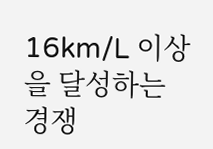16km/L 이상을 달성하는 경쟁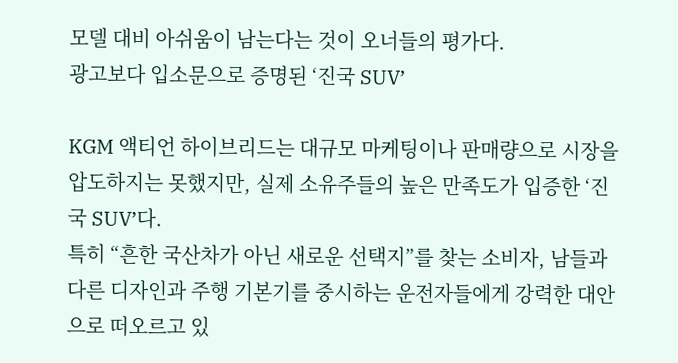모델 대비 아쉬움이 남는다는 것이 오너들의 평가다.
광고보다 입소문으로 증명된 ‘진국 SUV’

KGM 액티언 하이브리드는 대규모 마케팅이나 판매량으로 시장을 압도하지는 못했지만, 실제 소유주들의 높은 만족도가 입증한 ‘진국 SUV’다.
특히 “흔한 국산차가 아닌 새로운 선택지”를 찾는 소비자, 남들과 다른 디자인과 주행 기본기를 중시하는 운전자들에게 강력한 대안으로 떠오르고 있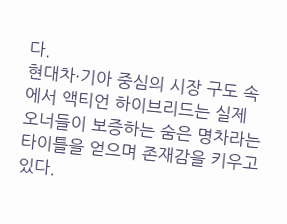다.
현대차·기아 중심의 시장 구도 속에서 액티언 하이브리드는 실제 오너들이 보증하는 숨은 명차라는 타이틀을 얻으며 존재감을 키우고 있다.